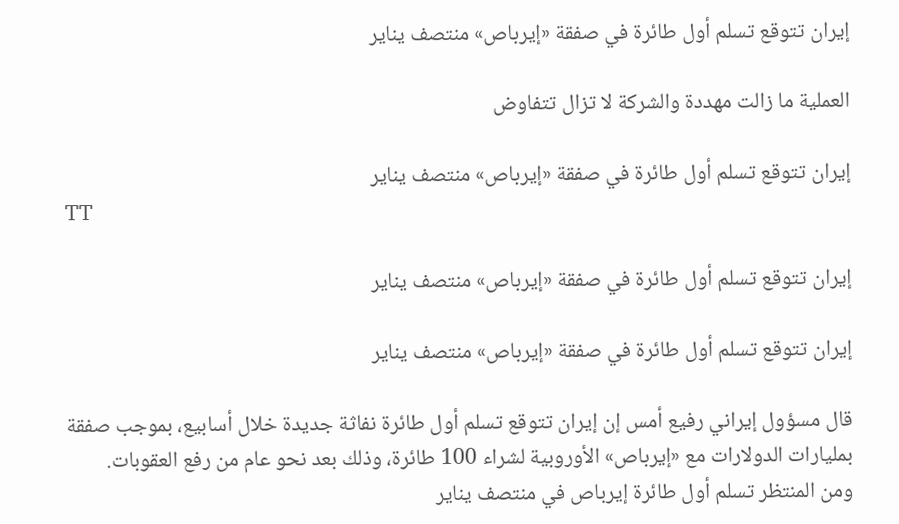إيران تتوقع تسلم أول طائرة في صفقة «إيرباص» منتصف يناير

العملية ما زالت مهددة والشركة لا تزال تتفاوض

إيران تتوقع تسلم أول طائرة في صفقة «إيرباص» منتصف يناير
TT

إيران تتوقع تسلم أول طائرة في صفقة «إيرباص» منتصف يناير

إيران تتوقع تسلم أول طائرة في صفقة «إيرباص» منتصف يناير

قال مسؤول إيراني رفيع أمس إن إيران تتوقع تسلم أول طائرة نفاثة جديدة خلال أسابيع، بموجب صفقة بمليارات الدولارات مع «إيرباص» الأوروبية لشراء 100 طائرة، وذلك بعد نحو عام من رفع العقوبات.
ومن المنتظر تسلم أول طائرة إيرباص في منتصف يناير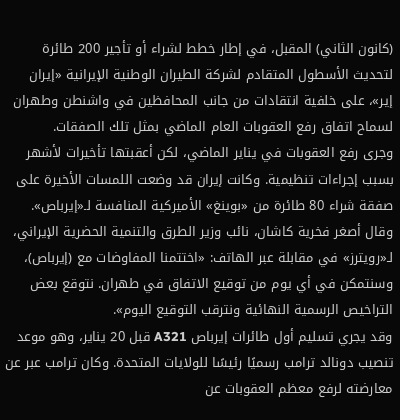(كانون الثاني) المقبل، في إطار خطط لشراء أو تأجير 200 طائرة لتحديث الأسطول المتقادم لشركة الطيران الوطنية الإيرانية «إيران إير»، على خلفية انتقادات من جانب المحافظين في واشنطن وطهران لسماح اتفاق رفع العقوبات العام الماضي بمثل تلك الصفقات.
وجرى رفع العقوبات في يناير الماضي، لكن أعقبتها تأخيرات لأشهر بسبب إجراءات تنظيمية. وكانت إيران قد وضعت اللمسات الأخيرة على صفقة شراء 80 طائرة من «بوينغ» الأميركية المنافسة لـ«إيرباص».
وقال أصغر فخرية كاشان، نائب وزير الطرق والتنمية الحضرية الإيراني، لـ«رويترز» في مقابلة عبر الهاتف: «اختتمنا المفاوضات مع (إيرباص)، وسنتمكن في أي يوم من توقيع الاتفاق في طهران. نتوقع بعض التراخيص الرسمية النهائية ونترقب التوقيع اليوم».
وقد يجري تسليم أول طائرات إيرباص A321 قبل 20 يناير، وهو موعد تنصيب دونالد ترامب رسميًا رئيسًا للولايات المتحدة. وكان ترامب عبر عن معارضته لرفع معظم العقوبات عن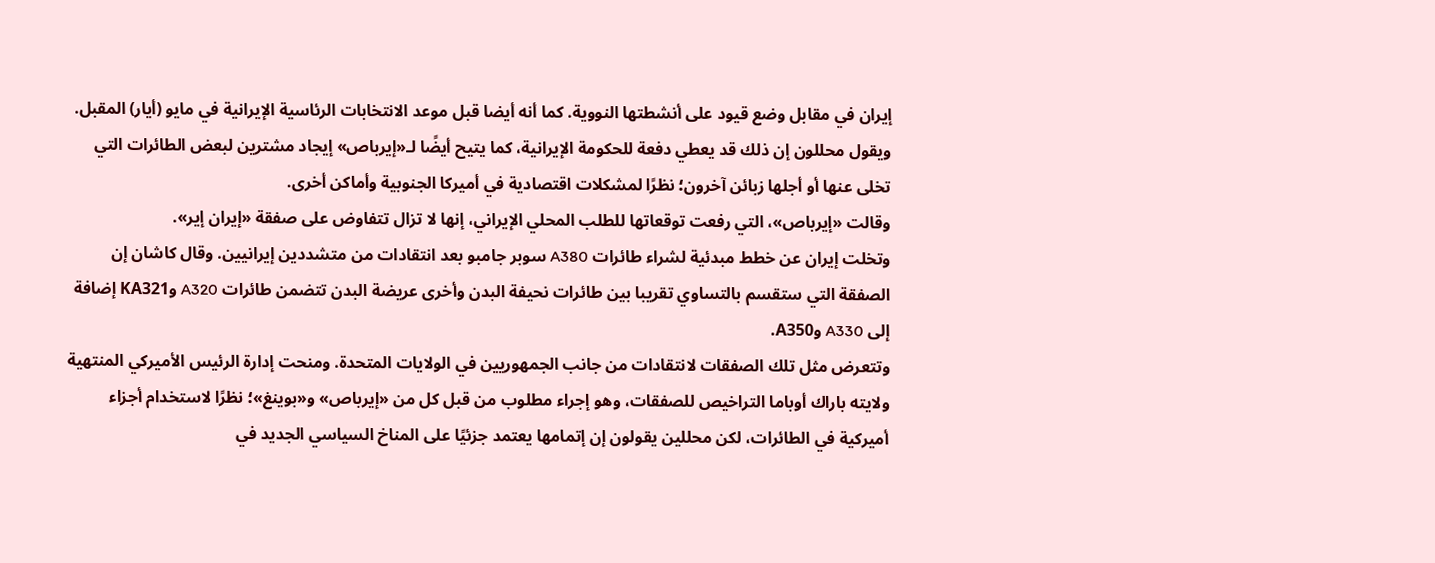إيران في مقابل وضع قيود على أنشطتها النووية. كما أنه أيضا قبل موعد الانتخابات الرئاسية الإيرانية في مايو (أيار) المقبل.
ويقول محللون إن ذلك قد يعطي دفعة للحكومة الإيرانية، كما يتيح أيضًا لـ«إيرباص» إيجاد مشترين لبعض الطائرات التي تخلى عنها أو أجلها زبائن آخرون؛ نظرًا لمشكلات اقتصادية في أميركا الجنوبية وأماكن أخرى.
وقالت «إيرباص»، التي رفعت توقعاتها للطلب المحلي الإيراني، إنها لا تزال تتفاوض على صفقة «إيران إير».
وتخلت إيران عن خطط مبدئية لشراء طائرات A380 سوبر جامبو بعد انتقادات من متشددين إيرانيين. وقال كاشان إن الصفقة التي ستقسم بالتساوي تقريبا بين طائرات نحيفة البدن وأخرى عريضة البدن تتضمن طائرات A320 وKA321 إضافة إلى A330 وA350.
وتتعرض مثل تلك الصفقات لانتقادات من جانب الجمهوريين في الولايات المتحدة. ومنحت إدارة الرئيس الأميركي المنتهية ولايته باراك أوباما التراخيص للصفقات، وهو إجراء مطلوب من قبل كل من «إيرباص» و«بوينغ»؛ نظرًا لاستخدام أجزاء أميركية في الطائرات، لكن محللين يقولون إن إتمامها يعتمد جزئيًا على المناخ السياسي الجديد في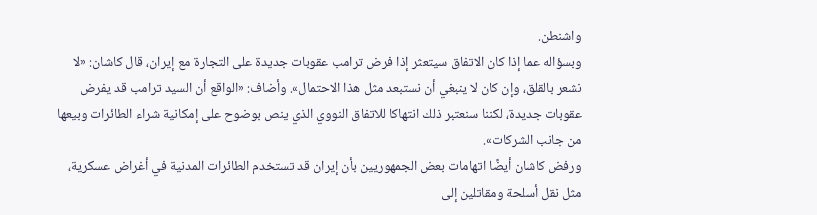واشنطن.
وبسؤاله عما إذا كان الاتفاق سيتعثر إذا فرض ترامب عقوبات جديدة على التجارة مع إيران، قال كاشان: «لا نشعر بالقلق، وإن كان لا ينبغي أن نستبعد مثل هذا الاحتمال». وأضاف: «الواقع أن السيد ترامب قد يفرض عقوبات جديدة، لكننا سنعتبر ذلك انتهاكا للاتفاق النووي الذي ينص بوضوح على إمكانية شراء الطائرات وبيعها من جانب الشركات».
ورفض كاشان أيضًا اتهامات بعض الجمهوريين بأن إيران قد تستخدم الطائرات المدنية في أغراض عسكرية، مثل نقل أسلحة ومقاتلين إلى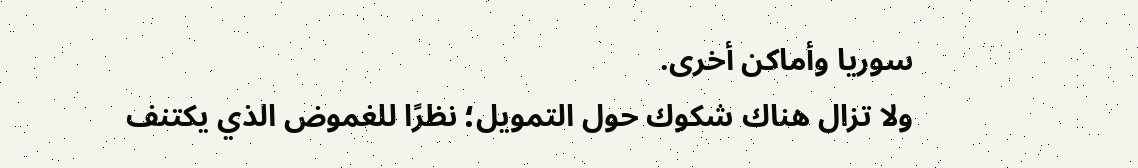سوريا وأماكن أخرى.
ولا تزال هناك شكوك حول التمويل؛ نظرًا للغموض الذي يكتنف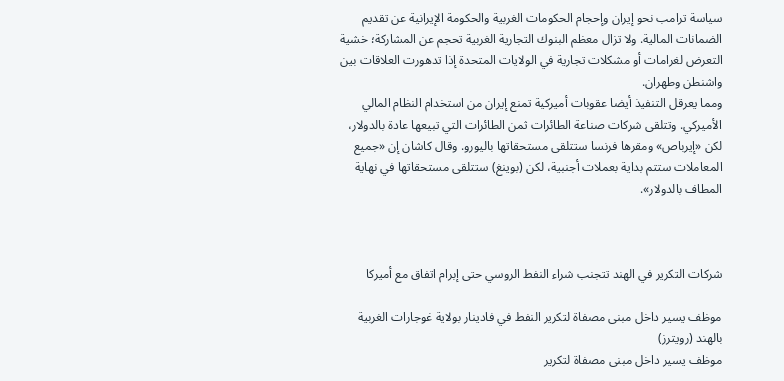سياسة ترامب نحو إيران وإحجام الحكومات الغربية والحكومة الإيرانية عن تقديم الضمانات المالية. ولا تزال معظم البنوك التجارية الغربية تحجم عن المشاركة؛ خشية التعرض لغرامات أو مشكلات تجارية في الولايات المتحدة إذا تدهورت العلاقات بين واشنطن وطهران.
ومما يعرقل التنفيذ أيضا عقوبات أميركية تمنع إيران من استخدام النظام المالي الأميركي. وتتلقى شركات صناعة الطائرات ثمن الطائرات التي تبيعها عادة بالدولار، لكن «إيرباص» ومقرها فرنسا ستتلقى مستحقاتها باليورو. وقال كاشان إن «جميع المعاملات ستتم بداية بعملات أجنبية، لكن (بوينغ) ستتلقى مستحقاتها في نهاية المطاف بالدولار».



شركات التكرير في الهند تتجنب شراء النفط الروسي حتى إبرام اتفاق مع أميركا

موظف يسير داخل مبنى مصفاة لتكرير النفط في فادينار بولاية غوجارات الغربية بالهند (رويترز)
موظف يسير داخل مبنى مصفاة لتكرير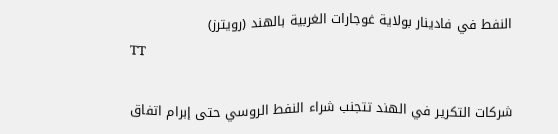النفط في فادينار بولاية غوجارات الغربية بالهند (رويترز)
TT

شركات التكرير في الهند تتجنب شراء النفط الروسي حتى إبرام اتفاق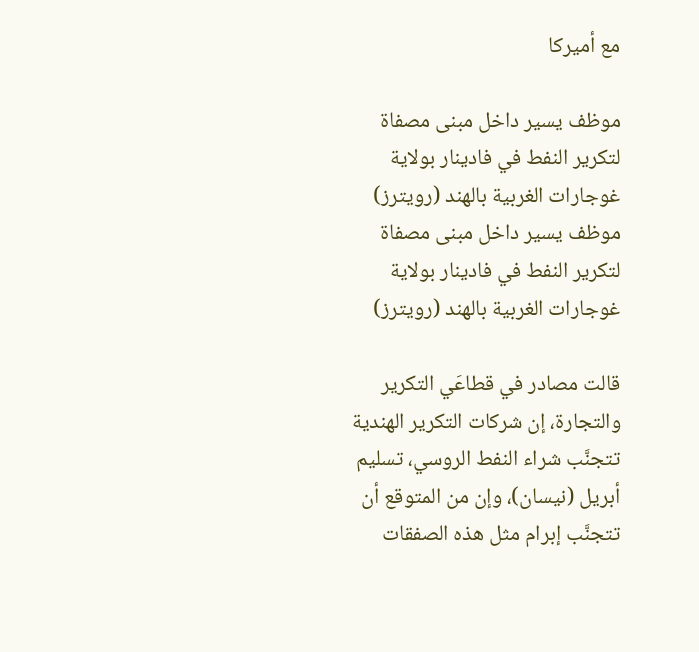مع أميركا

موظف يسير داخل مبنى مصفاة لتكرير النفط في فادينار بولاية غوجارات الغربية بالهند (رويترز)
موظف يسير داخل مبنى مصفاة لتكرير النفط في فادينار بولاية غوجارات الغربية بالهند (رويترز)

قالت مصادر في قطاعَي التكرير والتجارة، إن شركات التكرير الهندية تتجنَّب شراء النفط الروسي، تسليم أبريل (نيسان)، وإن من المتوقع أن تتجنَّب إبرام مثل هذه الصفقات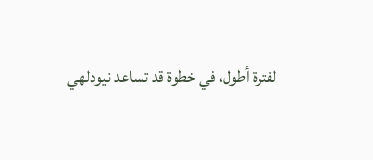لفترة أطول، في خطوة قد تساعد نيودلهي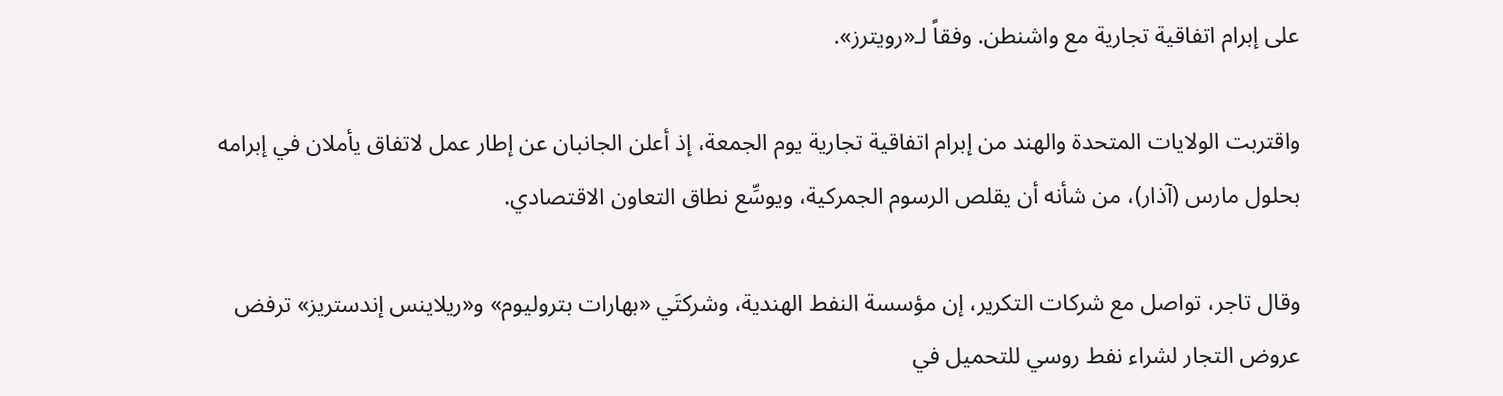على إبرام اتفاقية تجارية مع واشنطن. وفقاً لـ«رويترز».

واقتربت الولايات المتحدة والهند من إبرام اتفاقية تجارية يوم الجمعة، إذ أعلن الجانبان عن إطار عمل لاتفاق يأملان في إبرامه بحلول مارس (آذار)، من شأنه أن يقلص الرسوم الجمركية، ويوسِّع نطاق التعاون الاقتصادي.

وقال تاجر، تواصل ‌مع شركات ‌التكرير، إن مؤسسة النفط الهندية، وشركتَي ‌«بهارات بتروليوم» و«ريلاينس ‌إندستريز» ترفض عروض التجار لشراء نفط روسي للتحميل في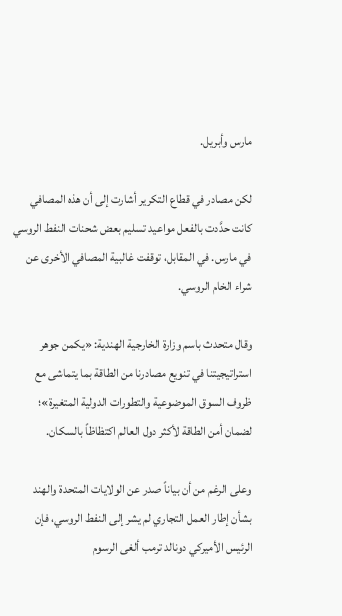مارس وأبريل.

لكن مصادر في قطاع التكرير أشارت إلى أن هذه المصافي كانت حدَّدت بالفعل مواعيد تسليم بعض شحنات النفط الروسي في مارس. في المقابل، توقفت غالبية المصافي الأخرى عن شراء الخام الروسي.

وقال متحدث باسم وزارة الخارجية الهندية: «يكمن جوهر استراتيجيتنا في تنويع مصادرنا من الطاقة بما يتماشى مع ظروف السوق الموضوعية والتطورات الدولية المتغيرة»؛ لضمان أمن الطاقة لأكثر دول العالم اكتظاظاً بالسكان.

وعلى الرغم من أن بياناً صدر عن الولايات المتحدة والهند بشأن إطار العمل التجاري لم يشر إلى النفط الروسي، فإن الرئيس الأميركي دونالد ترمب ألغى الرسوم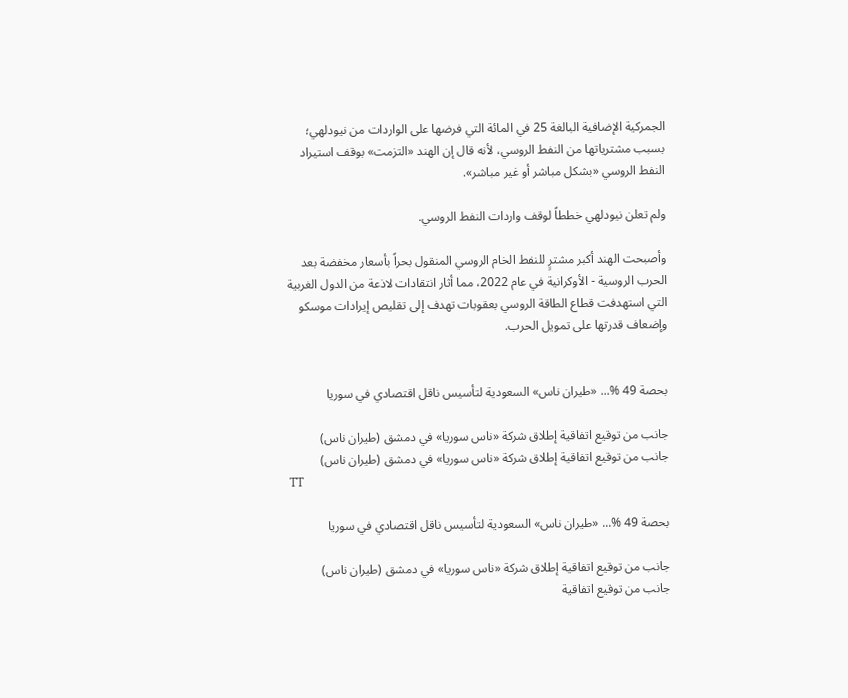الجمركية الإضافية البالغة 25 في المائة التي فرضها على الواردات من نيودلهي؛ بسبب مشترياتها من النفط الروسي، لأنه قال إن الهند «التزمت» بوقف استيراد النفط الروسي «بشكل مباشر أو غير مباشر».

ولم تعلن نيودلهي خططاً لوقف واردات النفط الروسي.

وأصبحت الهند أكبر مشترٍ للنفط الخام الروسي المنقول بحراً بأسعار مخفضة بعد الحرب الروسية - الأوكرانية في عام 2022، مما أثار انتقادات لاذعة من الدول الغربية التي استهدفت قطاع ‌الطاقة الروسي بعقوبات تهدف إلى تقليص إيرادات موسكو وإضعاف قدرتها على تمويل الحرب.


بحصة 49 %... «طيران ناس» السعودية لتأسيس ناقل اقتصادي في سوريا

جانب من توقيع اتفاقية إطلاق شركة «ناس سوريا» في دمشق (طيران ناس)
جانب من توقيع اتفاقية إطلاق شركة «ناس سوريا» في دمشق (طيران ناس)
TT

بحصة 49 %... «طيران ناس» السعودية لتأسيس ناقل اقتصادي في سوريا

جانب من توقيع اتفاقية إطلاق شركة «ناس سوريا» في دمشق (طيران ناس)
جانب من توقيع اتفاقية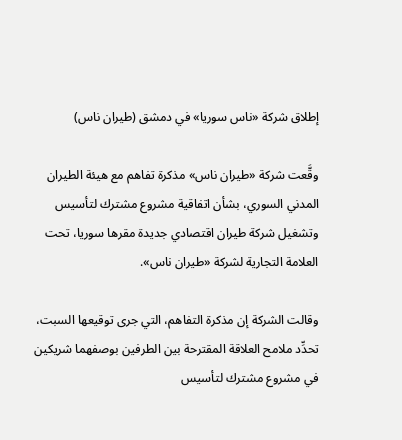إطلاق شركة «ناس سوريا» في دمشق (طيران ناس)

وقَّعت شركة «طيران ناس» مذكرة تفاهم مع هيئة الطيران المدني السوري، بشأن اتفاقية مشروع مشترك لتأسيس وتشغيل شركة طيران اقتصادي جديدة مقرها سوريا، تحت العلامة التجارية لشركة «طيران ناس».

وقالت الشركة إن مذكرة التفاهم، التي جرى توقيعها السبت، تحدِّد ملامح العلاقة المقترحة بين الطرفين بوصفهما شريكين في مشروع مشترك لتأسيس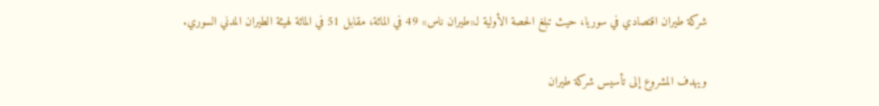شركة طيران اقتصادي في سوريا، حيث تبلغ الحصة الأولية لـ«طيران ناس» 49 في المائة، مقابل 51 في المائة لهيئة الطيران المدني السوري.

ويهدف المشروع إلى تأسيس شركة طيران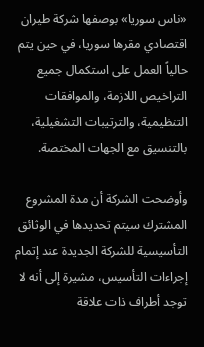«ناس سوريا» بوصفها شركة طيران اقتصادي مقرها سوريا، في حين يتم حالياً العمل على استكمال جميع التراخيص اللازمة، والموافقات التنظيمية، والترتيبات التشغيلية، بالتنسيق مع الجهات المختصة.

وأوضحت الشركة أن مدة المشروع المشترك سيتم تحديدها في الوثائق التأسيسية للشركة الجديدة عند إتمام إجراءات التأسيس، مشيرة إلى أنه لا توجد أطراف ذات علاقة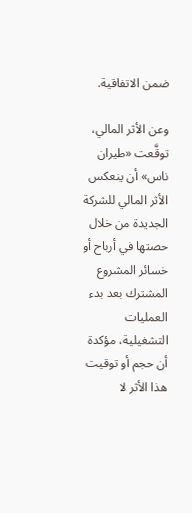ضمن الاتفاقية.

وعن الأثر المالي، توقَّعت «طيران ناس» أن ينعكس الأثر المالي للشركة الجديدة من خلال حصتها في أرباح أو خسائر المشروع المشترك بعد بدء العمليات التشغيلية، مؤكدة أن حجم أو توقيت هذا الأثر لا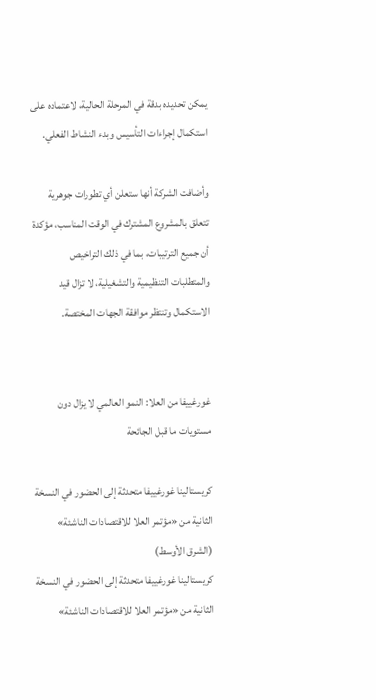يمكن تحديده بدقة في المرحلة الحالية، لاعتماده على استكمال إجراءات التأسيس وبدء النشاط الفعلي.

وأضافت الشركة أنها ستعلن أي تطورات جوهرية تتعلق بالمشروع المشترك في الوقت المناسب، مؤكدة أن جميع الترتيبات، بما في ذلك التراخيص والمتطلبات التنظيمية والتشغيلية، لا تزال قيد الاستكمال وتنتظر موافقة الجهات المختصة.


غورغييفا من العلا: النمو العالمي لا يزال دون مستويات ما قبل الجائحة

كريستالينا غورغييفا متحدثة إلى الحضور في النسخة الثانية من «مؤتمر العلا للاقتصادات الناشئة» (الشرق الأوسط)
كريستالينا غورغييفا متحدثة إلى الحضور في النسخة الثانية من «مؤتمر العلا للاقتصادات الناشئة»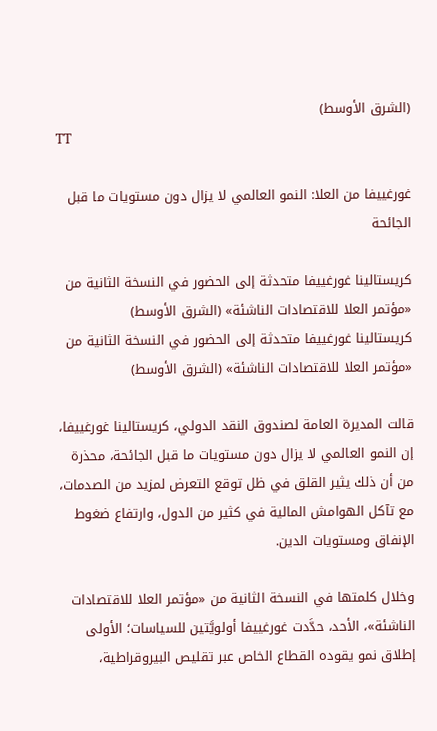(الشرق الأوسط)
TT

غورغييفا من العلا: النمو العالمي لا يزال دون مستويات ما قبل الجائحة

كريستالينا غورغييفا متحدثة إلى الحضور في النسخة الثانية من «مؤتمر العلا للاقتصادات الناشئة» (الشرق الأوسط)
كريستالينا غورغييفا متحدثة إلى الحضور في النسخة الثانية من «مؤتمر العلا للاقتصادات الناشئة» (الشرق الأوسط)

قالت المديرة العامة لصندوق النقد الدولي، كريستالينا غورغييفا، إن النمو العالمي لا يزال دون مستويات ما قبل الجائحة، محذرة من أن ذلك يثير القلق في ظل توقع التعرض لمزيد من الصدمات، مع تآكل الهوامش المالية في كثير من الدول، وارتفاع ضغوط الإنفاق ومستويات الدين.

وخلال كلمتها في النسخة الثانية من «مؤتمر العلا للاقتصادات الناشئة»، الأحد، حدَّدت غورغييفا أولويَّتين للسياسات؛ الأولى إطلاق نمو يقوده القطاع الخاص عبر تقليص البيروقراطية،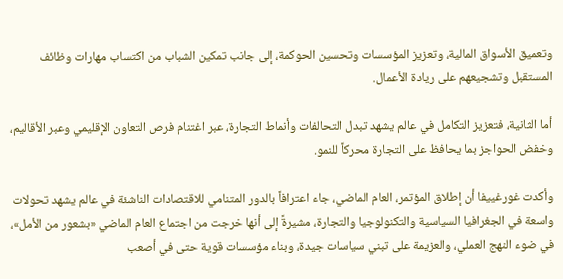وتعميق الأسواق المالية، وتعزيز المؤسسات وتحسين الحوكمة، إلى جانب تمكين الشباب من اكتساب مهارات وظائف المستقبل وتشجيعهم على ريادة الأعمال.

أما الثانية، فتعزيز التكامل في عالم يشهد تبدل التحالفات وأنماط التجارة، عبر اغتنام فرص التعاون الإقليمي وعبر الأقاليم، وخفض الحواجز بما يحافظ على التجارة محركاً للنمو.

وأكدت غورغييفا أن إطلاق المؤتمر، العام الماضي، جاء اعترافاً بالدور المتنامي للاقتصادات الناشئة في عالم يشهد تحولات واسعة في الجغرافيا السياسية والتكنولوجيا والتجارة، مشيرةً إلى أنها خرجت من اجتماع العام الماضي «بشعور من الأمل»، في ضوء النهج العملي، والعزيمة على تبني سياسات جيدة، وبناء مؤسسات قوية حتى في أصعب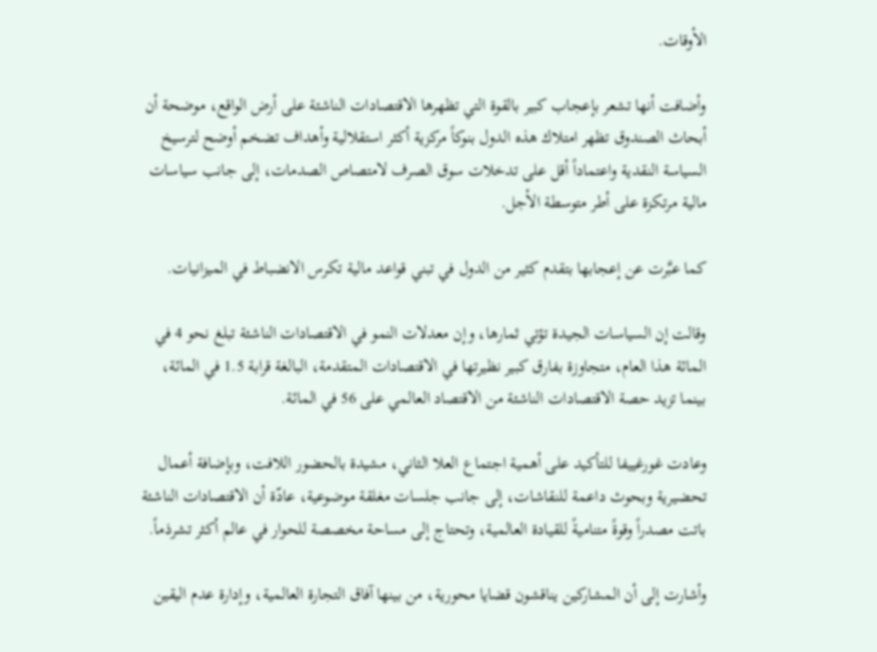الأوقات.

وأضافت أنها تشعر بإعجاب كبير بالقوة التي تظهرها الاقتصادات الناشئة على أرض الواقع، موضحة أن أبحاث الصندوق تظهر امتلاك هذه الدول بنوكاً مركزية أكثر استقلالية وأهداف تضخم أوضح لترسيخ السياسة النقدية واعتماداً أقل على تدخلات سوق الصرف لامتصاص الصدمات، إلى جانب سياسات مالية مرتكزة على أطر متوسطة الأجل.

كما عبَّرت عن إعجابها بتقدم كثير من الدول في تبني قواعد مالية تكرس الانضباط في الميزانيات.

وقالت إن السياسات الجيدة تؤتي ثمارها، وإن معدلات النمو في الاقتصادات الناشئة تبلغ نحو 4 في المائة هذا العام، متجاوزة بفارق كبير نظيرتها في الاقتصادات المتقدمة، البالغة قرابة 1.5 في المائة، بينما تزيد حصة الاقتصادات الناشئة من الاقتصاد العالمي على 56 في المائة.

وعادت غورغييفا للتأكيد على أهمية اجتماع العلا الثاني، مشيدة بالحضور اللافت، وبإضافة أعمال تحضيرية وبحوث داعمة للنقاشات، إلى جانب جلسات مغلقة موضوعية، عادّة أن الاقتصادات الناشئة باتت مصدراً وقوةً متناميةً للقيادة العالمية، وتحتاج إلى مساحة مخصصة للحوار في عالم أكثر تشرذماً.

وأشارت إلى أن المشاركين يناقشون قضايا محورية، من بينها آفاق التجارة العالمية، وإدارة عدم اليقين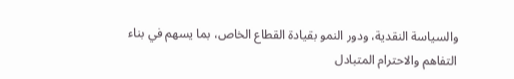والسياسة النقدية، ودور النمو بقيادة القطاع الخاص، بما يسهم في بناء التفاهم والاحترام المتبادل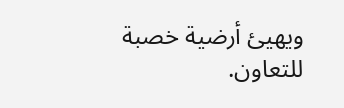ويهيئ أرضية خصبة للتعاون.